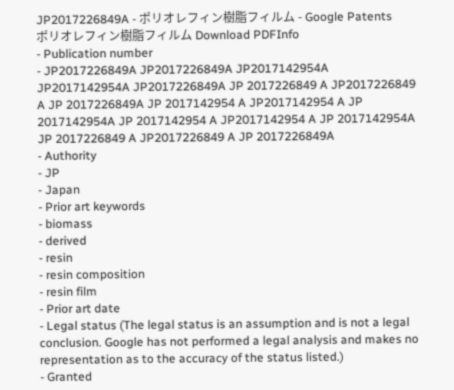JP2017226849A - ポリオレフィン樹脂フィルム - Google Patents
ポリオレフィン樹脂フィルム Download PDFInfo
- Publication number
- JP2017226849A JP2017226849A JP2017142954A JP2017142954A JP2017226849A JP 2017226849 A JP2017226849 A JP 2017226849A JP 2017142954 A JP2017142954 A JP 2017142954A JP 2017142954 A JP2017142954 A JP 2017142954A JP 2017226849 A JP2017226849 A JP 2017226849A
- Authority
- JP
- Japan
- Prior art keywords
- biomass
- derived
- resin
- resin composition
- resin film
- Prior art date
- Legal status (The legal status is an assumption and is not a legal conclusion. Google has not performed a legal analysis and makes no representation as to the accuracy of the status listed.)
- Granted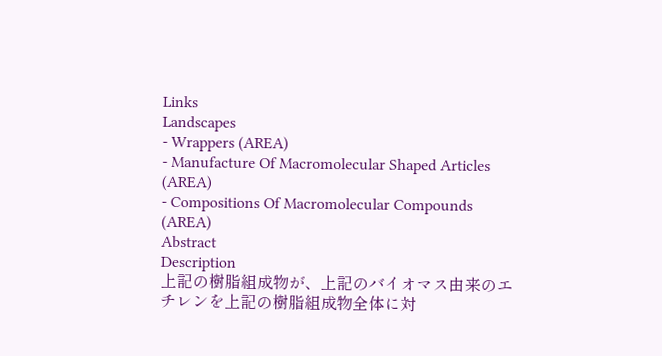Links
Landscapes
- Wrappers (AREA)
- Manufacture Of Macromolecular Shaped Articles (AREA)
- Compositions Of Macromolecular Compounds (AREA)
Abstract
Description
上記の樹脂組成物が、上記のバイオマス由来のエチレンを上記の樹脂組成物全体に対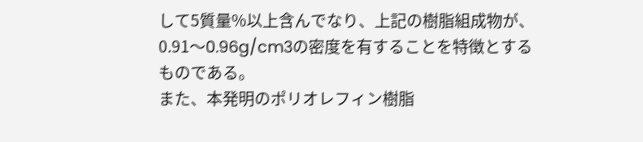して5質量%以上含んでなり、上記の樹脂組成物が、0.91〜0.96g/cm3の密度を有することを特徴とするものである。
また、本発明のポリオレフィン樹脂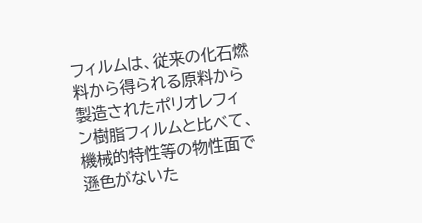フィルムは、従来の化石燃料から得られる原料から製造されたポリオレフィン樹脂フィルムと比べて、機械的特性等の物性面で遜色がないた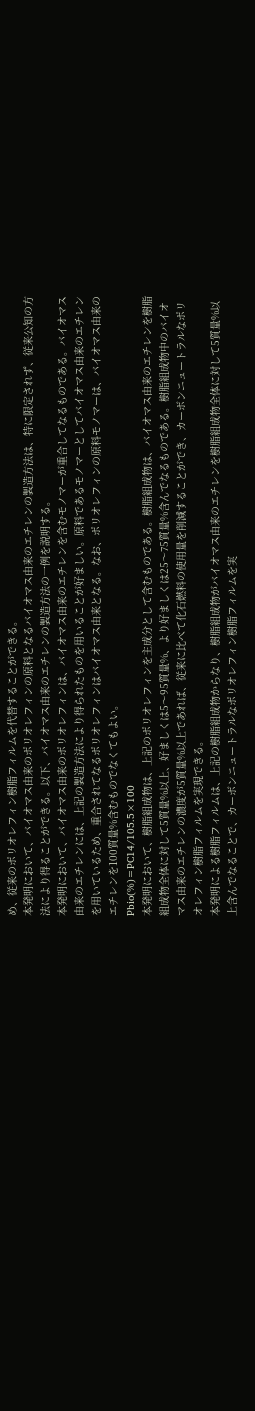め、従来のポリオレフィン樹脂フィルムを代替することができる。
本発明において、バイオマス由来のポリオレフィンの原料となるバイオマス由来のエチレンの製造方法は、特に限定されず、従来公知の方法により得ることができる。以下、バイオマス由来のエチレンの製造方法の一例を説明する。
本発明において、バイオマス由来のポリオレフィンは、バイオマス由来のエチレンを含むモノマーが重合してなるものである。バイオマス由来のエチレンには、上記の製造方法により得られたものを用いることが好ましい。原料であるモノマーとしてバイオマス由来のエチレンを用いているため、重合されてなるポリオレフィンはバイオマス由来となる。なお、ポリオレフィンの原料モノマーは、バイオマス由来のエチレンを100質量%含むものでなくてもよい。
Pbio(%)=PC14/105.5×100
本発明において、樹脂組成物は、上記のポリオレフィンを主成分として含むものである。樹脂組成物は、バイオマス由来のエチレンを樹脂組成物全体に対して5質量%以上、好ましくは5〜95質量%、より好ましくは25〜75質量%含んでなるものである。樹脂組成物中のバイオマス由来のエチレンの濃度が5質量%以上であれば、従来に比べて化石燃料の使用量を削減することができ、カーボンニュートラルなポリオレフィン樹脂フィルムを実現できる。
本発明による樹脂フィルムは、上記の樹脂組成物からなり、樹脂組成物がバイオマス由来のエチレンを樹脂組成物全体に対して5質量%以上含んでなることで、カーボンニュートラルなポリオレフィン樹脂フィルムを実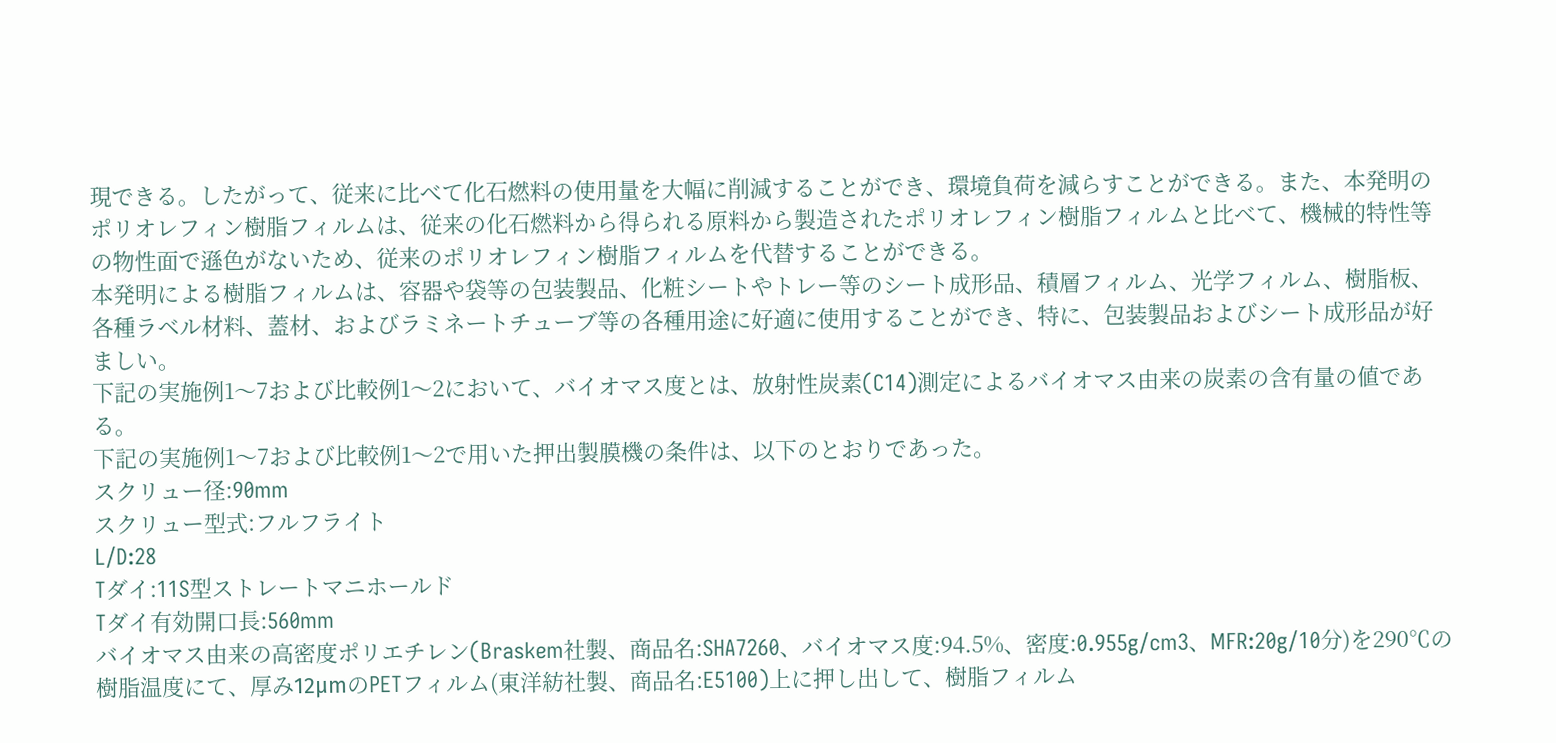現できる。したがって、従来に比べて化石燃料の使用量を大幅に削減することができ、環境負荷を減らすことができる。また、本発明のポリオレフィン樹脂フィルムは、従来の化石燃料から得られる原料から製造されたポリオレフィン樹脂フィルムと比べて、機械的特性等の物性面で遜色がないため、従来のポリオレフィン樹脂フィルムを代替することができる。
本発明による樹脂フィルムは、容器や袋等の包装製品、化粧シートやトレー等のシート成形品、積層フィルム、光学フィルム、樹脂板、各種ラベル材料、蓋材、およびラミネートチューブ等の各種用途に好適に使用することができ、特に、包装製品およびシート成形品が好ましい。
下記の実施例1〜7および比較例1〜2において、バイオマス度とは、放射性炭素(C14)測定によるバイオマス由来の炭素の含有量の値である。
下記の実施例1〜7および比較例1〜2で用いた押出製膜機の条件は、以下のとおりであった。
スクリュー径:90mm
スクリュー型式:フルフライト
L/D:28
Tダイ:11S型ストレートマニホールド
Tダイ有効開口長:560mm
バイオマス由来の高密度ポリエチレン(Braskem社製、商品名:SHA7260、バイオマス度:94.5%、密度:0.955g/cm3、MFR:20g/10分)を290℃の樹脂温度にて、厚み12μmのPETフィルム(東洋紡社製、商品名:E5100)上に押し出して、樹脂フィルム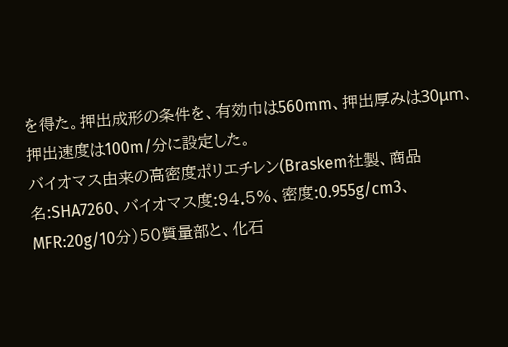を得た。押出成形の条件を、有効巾は560mm、押出厚みは30μm、押出速度は100m/分に設定した。
バイオマス由来の高密度ポリエチレン(Braskem社製、商品名:SHA7260、バイオマス度:94.5%、密度:0.955g/cm3、MFR:20g/10分)50質量部と、化石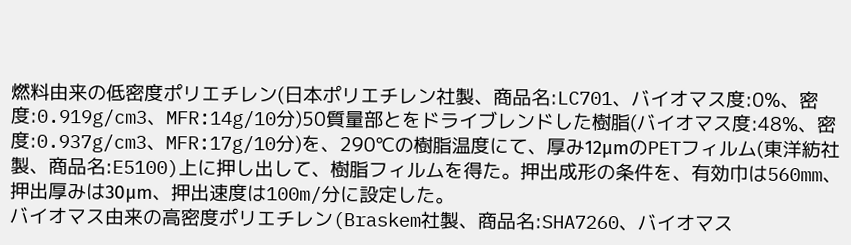燃料由来の低密度ポリエチレン(日本ポリエチレン社製、商品名:LC701、バイオマス度:0%、密度:0.919g/cm3、MFR:14g/10分)50質量部とをドライブレンドした樹脂(バイオマス度:48%、密度:0.937g/cm3、MFR:17g/10分)を、290℃の樹脂温度にて、厚み12μmのPETフィルム(東洋紡社製、商品名:E5100)上に押し出して、樹脂フィルムを得た。押出成形の条件を、有効巾は560mm、押出厚みは30μm、押出速度は100m/分に設定した。
バイオマス由来の高密度ポリエチレン(Braskem社製、商品名:SHA7260、バイオマス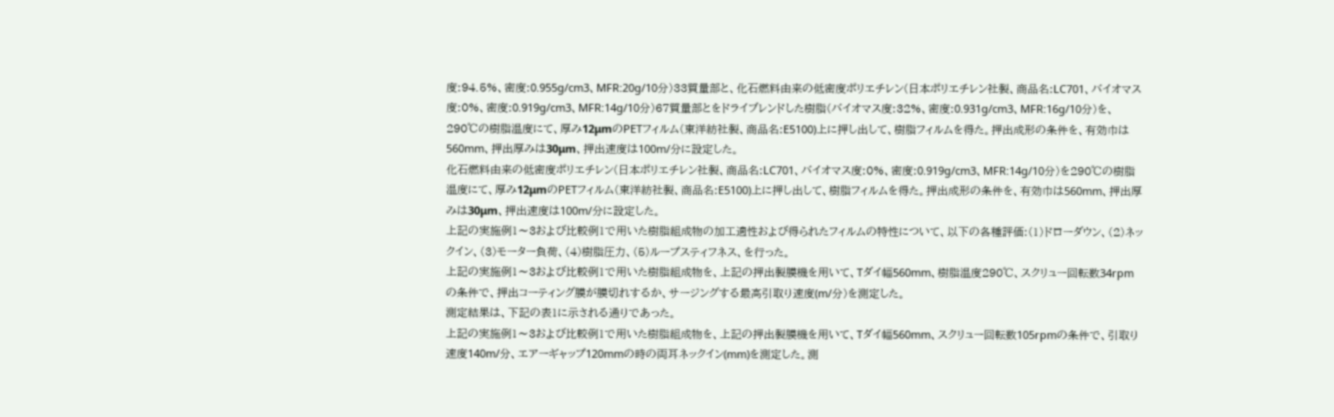度:94.5%、密度:0.955g/cm3、MFR:20g/10分)33質量部と、化石燃料由来の低密度ポリエチレン(日本ポリエチレン社製、商品名:LC701、バイオマス度:0%、密度:0.919g/cm3、MFR:14g/10分)67質量部とをドライブレンドした樹脂(バイオマス度:32%、密度:0.931g/cm3、MFR:16g/10分)を、290℃の樹脂温度にて、厚み12μmのPETフィルム(東洋紡社製、商品名:E5100)上に押し出して、樹脂フィルムを得た。押出成形の条件を、有効巾は560mm、押出厚みは30μm、押出速度は100m/分に設定した。
化石燃料由来の低密度ポリエチレン(日本ポリエチレン社製、商品名:LC701、バイオマス度:0%、密度:0.919g/cm3、MFR:14g/10分)を290℃の樹脂温度にて、厚み12μmのPETフィルム(東洋紡社製、商品名:E5100)上に押し出して、樹脂フィルムを得た。押出成形の条件を、有効巾は560mm、押出厚みは30μm、押出速度は100m/分に設定した。
上記の実施例1〜3および比較例1で用いた樹脂組成物の加工適性および得られたフィルムの特性について、以下の各種評価:(1)ドローダウン、(2)ネックイン、(3)モーター負荷、(4)樹脂圧力、(5)ループスティフネス、を行った。
上記の実施例1〜3および比較例1で用いた樹脂組成物を、上記の押出製膜機を用いて、Tダイ幅560mm、樹脂温度290℃、スクリュー回転数34rpmの条件で、押出コーティング膜が膜切れするか、サージングする最高引取り速度(m/分)を測定した。
測定結果は、下記の表1に示される通りであった。
上記の実施例1〜3および比較例1で用いた樹脂組成物を、上記の押出製膜機を用いて、Tダイ幅560mm、スクリュー回転数105rpmの条件で、引取り速度140m/分、エアーギャップ120mmの時の両耳ネックイン(mm)を測定した。測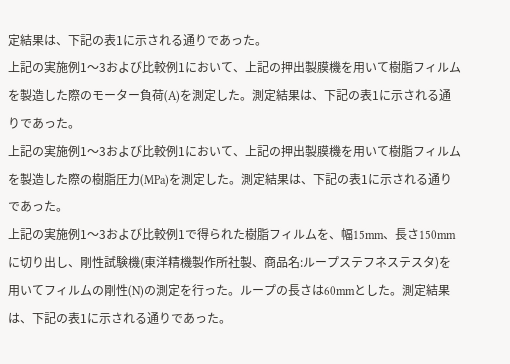定結果は、下記の表1に示される通りであった。
上記の実施例1〜3および比較例1において、上記の押出製膜機を用いて樹脂フィルムを製造した際のモーター負荷(A)を測定した。測定結果は、下記の表1に示される通りであった。
上記の実施例1〜3および比較例1において、上記の押出製膜機を用いて樹脂フィルムを製造した際の樹脂圧力(MPa)を測定した。測定結果は、下記の表1に示される通りであった。
上記の実施例1〜3および比較例1で得られた樹脂フィルムを、幅15mm、長さ150mmに切り出し、剛性試験機(東洋精機製作所社製、商品名:ループステフネステスタ)を用いてフィルムの剛性(N)の測定を行った。ループの長さは60mmとした。測定結果は、下記の表1に示される通りであった。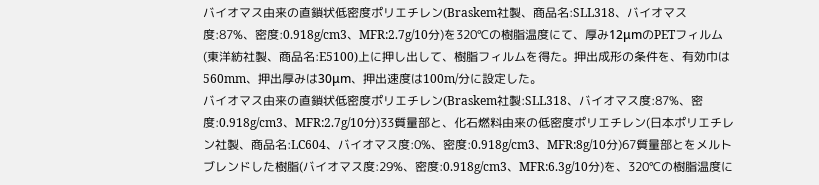バイオマス由来の直鎖状低密度ポリエチレン(Braskem社製、商品名:SLL318、バイオマス度:87%、密度:0.918g/cm3、MFR:2.7g/10分)を320℃の樹脂温度にて、厚み12μmのPETフィルム(東洋紡社製、商品名:E5100)上に押し出して、樹脂フィルムを得た。押出成形の条件を、有効巾は560mm、押出厚みは30μm、押出速度は100m/分に設定した。
バイオマス由来の直鎖状低密度ポリエチレン(Braskem社製:SLL318、バイオマス度:87%、密度:0.918g/cm3、MFR:2.7g/10分)33質量部と、化石燃料由来の低密度ポリエチレン(日本ポリエチレン社製、商品名:LC604、バイオマス度:0%、密度:0.918g/cm3、MFR:8g/10分)67質量部とをメルトブレンドした樹脂(バイオマス度:29%、密度:0.918g/cm3、MFR:6.3g/10分)を、320℃の樹脂温度に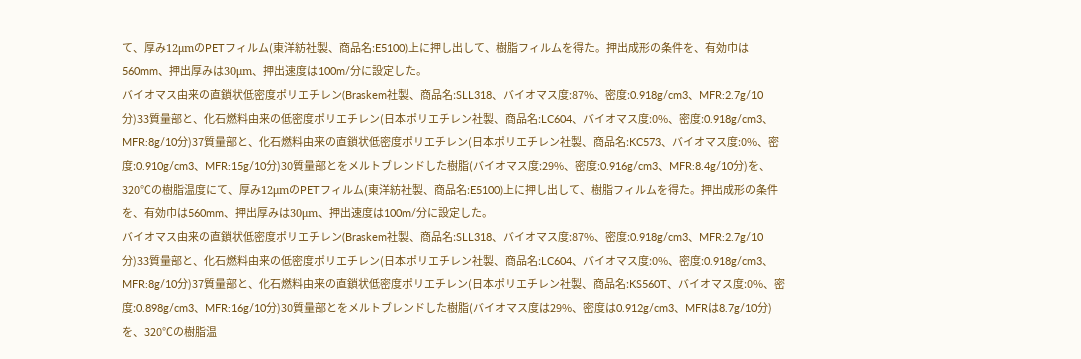て、厚み12μmのPETフィルム(東洋紡社製、商品名:E5100)上に押し出して、樹脂フィルムを得た。押出成形の条件を、有効巾は560mm、押出厚みは30μm、押出速度は100m/分に設定した。
バイオマス由来の直鎖状低密度ポリエチレン(Braskem社製、商品名:SLL318、バイオマス度:87%、密度:0.918g/cm3、MFR:2.7g/10分)33質量部と、化石燃料由来の低密度ポリエチレン(日本ポリエチレン社製、商品名:LC604、バイオマス度:0%、密度:0.918g/cm3、MFR:8g/10分)37質量部と、化石燃料由来の直鎖状低密度ポリエチレン(日本ポリエチレン社製、商品名:KC573、バイオマス度:0%、密度:0.910g/cm3、MFR:15g/10分)30質量部とをメルトブレンドした樹脂(バイオマス度:29%、密度:0.916g/cm3、MFR:8.4g/10分)を、320℃の樹脂温度にて、厚み12μmのPETフィルム(東洋紡社製、商品名:E5100)上に押し出して、樹脂フィルムを得た。押出成形の条件を、有効巾は560mm、押出厚みは30μm、押出速度は100m/分に設定した。
バイオマス由来の直鎖状低密度ポリエチレン(Braskem社製、商品名:SLL318、バイオマス度:87%、密度:0.918g/cm3、MFR:2.7g/10分)33質量部と、化石燃料由来の低密度ポリエチレン(日本ポリエチレン社製、商品名:LC604、バイオマス度:0%、密度:0.918g/cm3、MFR:8g/10分)37質量部と、化石燃料由来の直鎖状低密度ポリエチレン(日本ポリエチレン社製、商品名:KS560T、バイオマス度:0%、密度:0.898g/cm3、MFR:16g/10分)30質量部とをメルトブレンドした樹脂(バイオマス度は29%、密度は0.912g/cm3、MFRは8.7g/10分)を、320℃の樹脂温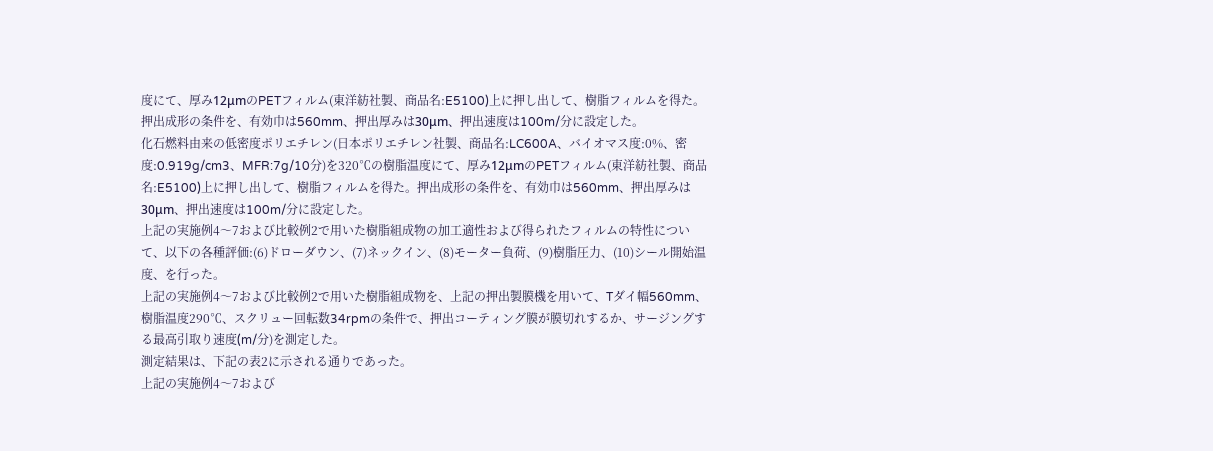度にて、厚み12μmのPETフィルム(東洋紡社製、商品名:E5100)上に押し出して、樹脂フィルムを得た。押出成形の条件を、有効巾は560mm、押出厚みは30μm、押出速度は100m/分に設定した。
化石燃料由来の低密度ポリエチレン(日本ポリエチレン社製、商品名:LC600A、バイオマス度:0%、密度:0.919g/cm3、MFR:7g/10分)を320℃の樹脂温度にて、厚み12μmのPETフィルム(東洋紡社製、商品名:E5100)上に押し出して、樹脂フィルムを得た。押出成形の条件を、有効巾は560mm、押出厚みは30μm、押出速度は100m/分に設定した。
上記の実施例4〜7および比較例2で用いた樹脂組成物の加工適性および得られたフィルムの特性について、以下の各種評価:(6)ドローダウン、(7)ネックイン、(8)モーター負荷、(9)樹脂圧力、(10)シール開始温度、を行った。
上記の実施例4〜7および比較例2で用いた樹脂組成物を、上記の押出製膜機を用いて、Tダイ幅560mm、樹脂温度290℃、スクリュー回転数34rpmの条件で、押出コーティング膜が膜切れするか、サージングする最高引取り速度(m/分)を測定した。
測定結果は、下記の表2に示される通りであった。
上記の実施例4〜7および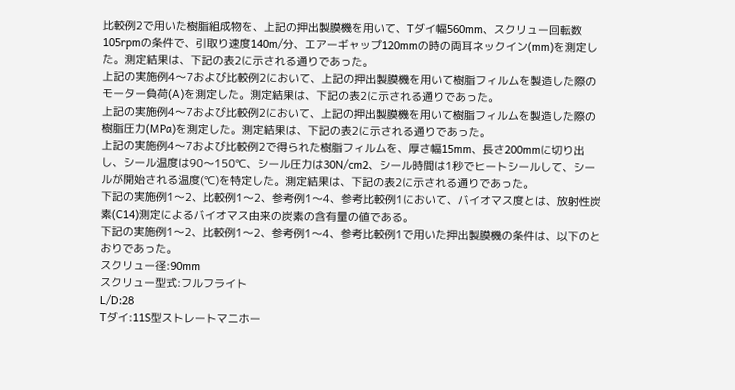比較例2で用いた樹脂組成物を、上記の押出製膜機を用いて、Tダイ幅560mm、スクリュー回転数105rpmの条件で、引取り速度140m/分、エアーギャップ120mmの時の両耳ネックイン(mm)を測定した。測定結果は、下記の表2に示される通りであった。
上記の実施例4〜7および比較例2において、上記の押出製膜機を用いて樹脂フィルムを製造した際のモーター負荷(A)を測定した。測定結果は、下記の表2に示される通りであった。
上記の実施例4〜7および比較例2において、上記の押出製膜機を用いて樹脂フィルムを製造した際の樹脂圧力(MPa)を測定した。測定結果は、下記の表2に示される通りであった。
上記の実施例4〜7および比較例2で得られた樹脂フィルムを、厚さ幅15mm、長さ200mmに切り出し、シール温度は90〜150℃、シール圧力は30N/cm2、シール時間は1秒でヒートシールして、シールが開始される温度(℃)を特定した。測定結果は、下記の表2に示される通りであった。
下記の実施例1〜2、比較例1〜2、参考例1〜4、参考比較例1において、バイオマス度とは、放射性炭素(C14)測定によるバイオマス由来の炭素の含有量の値である。
下記の実施例1〜2、比較例1〜2、参考例1〜4、参考比較例1で用いた押出製膜機の条件は、以下のとおりであった。
スクリュー径:90mm
スクリュー型式:フルフライト
L/D:28
Tダイ:11S型ストレートマニホー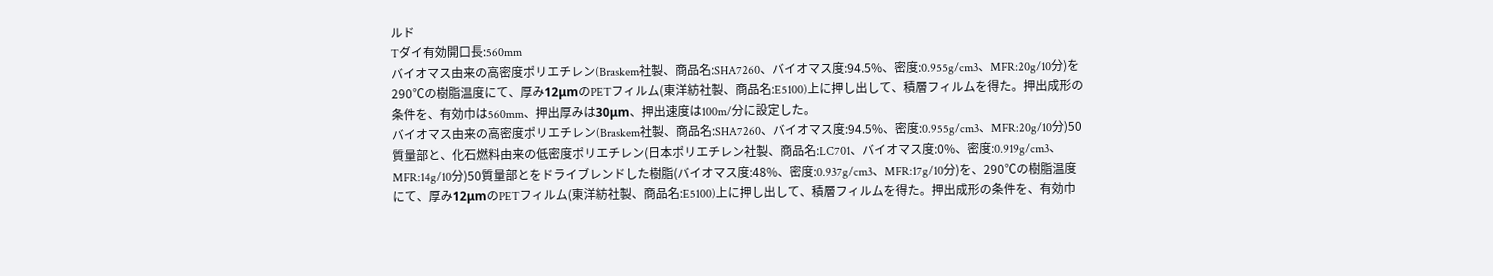ルド
Tダイ有効開口長:560mm
バイオマス由来の高密度ポリエチレン(Braskem社製、商品名:SHA7260、バイオマス度:94.5%、密度:0.955g/cm3、MFR:20g/10分)を290℃の樹脂温度にて、厚み12μmのPETフィルム(東洋紡社製、商品名:E5100)上に押し出して、積層フィルムを得た。押出成形の条件を、有効巾は560mm、押出厚みは30μm、押出速度は100m/分に設定した。
バイオマス由来の高密度ポリエチレン(Braskem社製、商品名:SHA7260、バイオマス度:94.5%、密度:0.955g/cm3、MFR:20g/10分)50質量部と、化石燃料由来の低密度ポリエチレン(日本ポリエチレン社製、商品名:LC701、バイオマス度:0%、密度:0.919g/cm3、MFR:14g/10分)50質量部とをドライブレンドした樹脂(バイオマス度:48%、密度:0.937g/cm3、MFR:17g/10分)を、290℃の樹脂温度にて、厚み12μmのPETフィルム(東洋紡社製、商品名:E5100)上に押し出して、積層フィルムを得た。押出成形の条件を、有効巾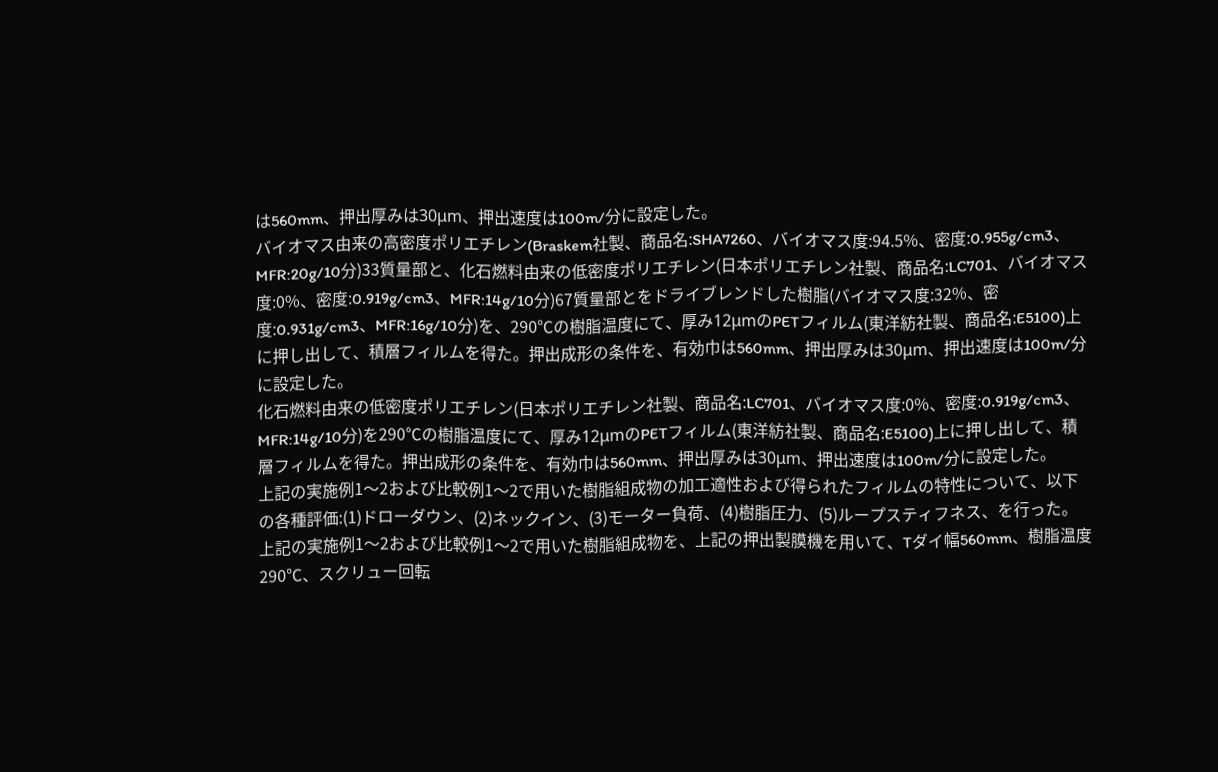は560mm、押出厚みは30μm、押出速度は100m/分に設定した。
バイオマス由来の高密度ポリエチレン(Braskem社製、商品名:SHA7260、バイオマス度:94.5%、密度:0.955g/cm3、MFR:20g/10分)33質量部と、化石燃料由来の低密度ポリエチレン(日本ポリエチレン社製、商品名:LC701、バイオマス度:0%、密度:0.919g/cm3、MFR:14g/10分)67質量部とをドライブレンドした樹脂(バイオマス度:32%、密度:0.931g/cm3、MFR:16g/10分)を、290℃の樹脂温度にて、厚み12μmのPETフィルム(東洋紡社製、商品名:E5100)上に押し出して、積層フィルムを得た。押出成形の条件を、有効巾は560mm、押出厚みは30μm、押出速度は100m/分に設定した。
化石燃料由来の低密度ポリエチレン(日本ポリエチレン社製、商品名:LC701、バイオマス度:0%、密度:0.919g/cm3、MFR:14g/10分)を290℃の樹脂温度にて、厚み12μmのPETフィルム(東洋紡社製、商品名:E5100)上に押し出して、積層フィルムを得た。押出成形の条件を、有効巾は560mm、押出厚みは30μm、押出速度は100m/分に設定した。
上記の実施例1〜2および比較例1〜2で用いた樹脂組成物の加工適性および得られたフィルムの特性について、以下の各種評価:(1)ドローダウン、(2)ネックイン、(3)モーター負荷、(4)樹脂圧力、(5)ループスティフネス、を行った。
上記の実施例1〜2および比較例1〜2で用いた樹脂組成物を、上記の押出製膜機を用いて、Tダイ幅560mm、樹脂温度290℃、スクリュー回転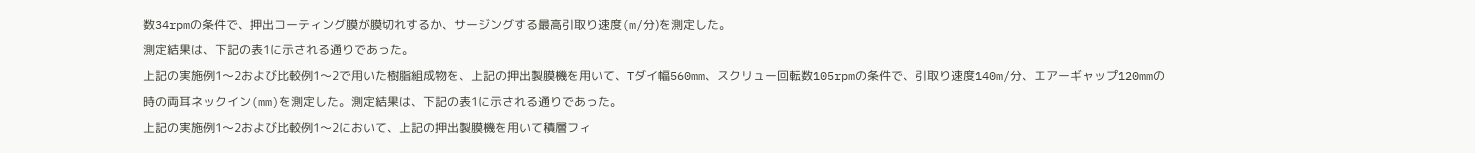数34rpmの条件で、押出コーティング膜が膜切れするか、サージングする最高引取り速度(m/分)を測定した。
測定結果は、下記の表1に示される通りであった。
上記の実施例1〜2および比較例1〜2で用いた樹脂組成物を、上記の押出製膜機を用いて、Tダイ幅560mm、スクリュー回転数105rpmの条件で、引取り速度140m/分、エアーギャップ120mmの時の両耳ネックイン(mm)を測定した。測定結果は、下記の表1に示される通りであった。
上記の実施例1〜2および比較例1〜2において、上記の押出製膜機を用いて積層フィ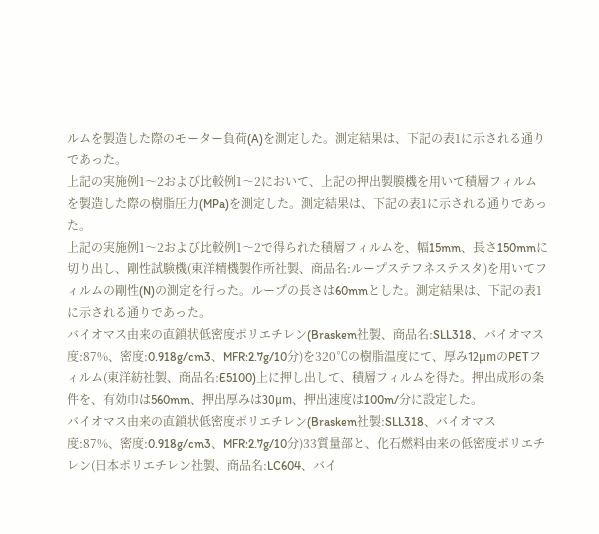ルムを製造した際のモーター負荷(A)を測定した。測定結果は、下記の表1に示される通りであった。
上記の実施例1〜2および比較例1〜2において、上記の押出製膜機を用いて積層フィルムを製造した際の樹脂圧力(MPa)を測定した。測定結果は、下記の表1に示される通りであった。
上記の実施例1〜2および比較例1〜2で得られた積層フィルムを、幅15mm、長さ150mmに切り出し、剛性試験機(東洋精機製作所社製、商品名:ループステフネステスタ)を用いてフィルムの剛性(N)の測定を行った。ループの長さは60mmとした。測定結果は、下記の表1に示される通りであった。
バイオマス由来の直鎖状低密度ポリエチレン(Braskem社製、商品名:SLL318、バイオマス度:87%、密度:0.918g/cm3、MFR:2.7g/10分)を320℃の樹脂温度にて、厚み12μmのPETフィルム(東洋紡社製、商品名:E5100)上に押し出して、積層フィルムを得た。押出成形の条件を、有効巾は560mm、押出厚みは30μm、押出速度は100m/分に設定した。
バイオマス由来の直鎖状低密度ポリエチレン(Braskem社製:SLL318、バイオマス度:87%、密度:0.918g/cm3、MFR:2.7g/10分)33質量部と、化石燃料由来の低密度ポリエチレン(日本ポリエチレン社製、商品名:LC604、バイ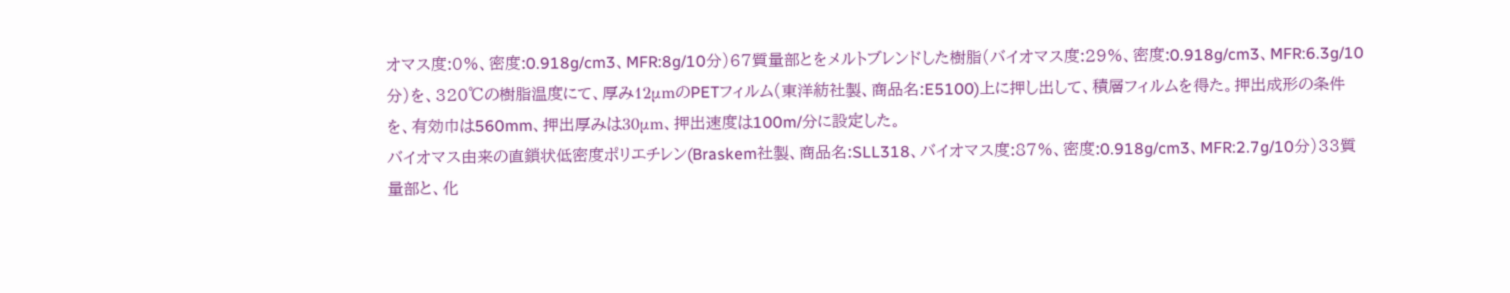オマス度:0%、密度:0.918g/cm3、MFR:8g/10分)67質量部とをメルトブレンドした樹脂(バイオマス度:29%、密度:0.918g/cm3、MFR:6.3g/10分)を、320℃の樹脂温度にて、厚み12μmのPETフィルム(東洋紡社製、商品名:E5100)上に押し出して、積層フィルムを得た。押出成形の条件を、有効巾は560mm、押出厚みは30μm、押出速度は100m/分に設定した。
バイオマス由来の直鎖状低密度ポリエチレン(Braskem社製、商品名:SLL318、バイオマス度:87%、密度:0.918g/cm3、MFR:2.7g/10分)33質量部と、化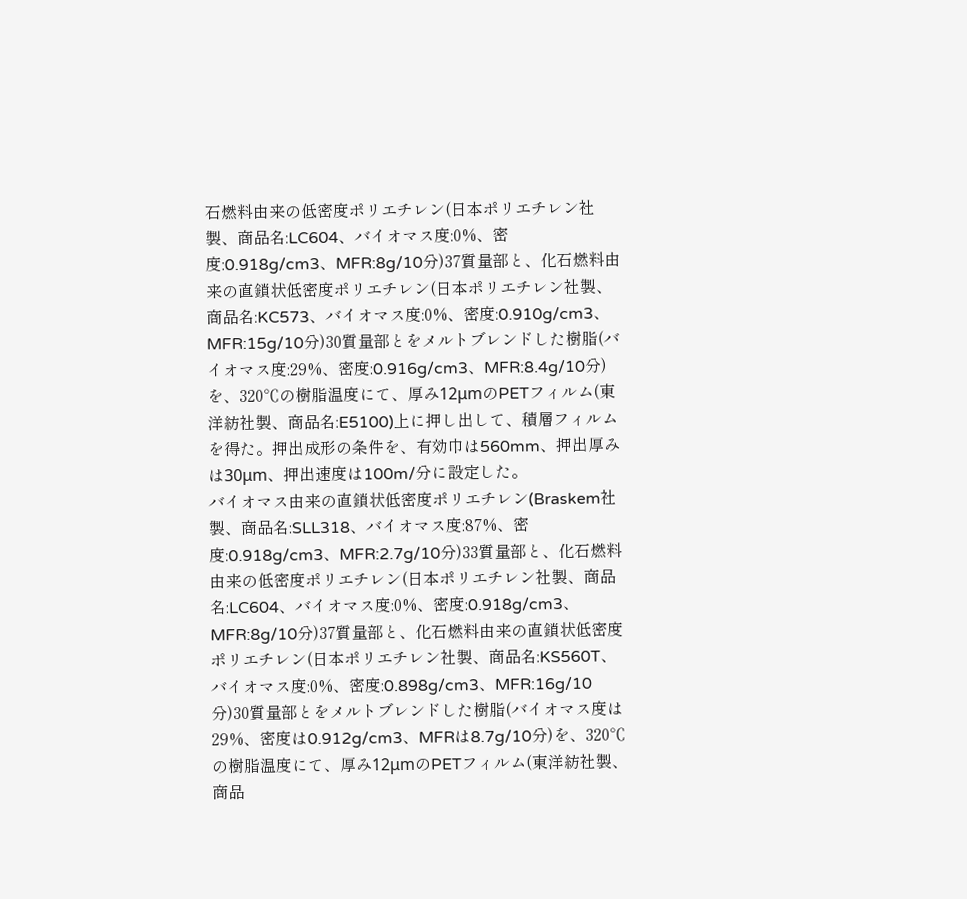石燃料由来の低密度ポリエチレン(日本ポリエチレン社製、商品名:LC604、バイオマス度:0%、密度:0.918g/cm3、MFR:8g/10分)37質量部と、化石燃料由来の直鎖状低密度ポリエチレン(日本ポリエチレン社製、商品名:KC573、バイオマス度:0%、密度:0.910g/cm3、MFR:15g/10分)30質量部とをメルトブレンドした樹脂(バイオマス度:29%、密度:0.916g/cm3、MFR:8.4g/10分)を、320℃の樹脂温度にて、厚み12μmのPETフィルム(東洋紡社製、商品名:E5100)上に押し出して、積層フィルムを得た。押出成形の条件を、有効巾は560mm、押出厚みは30μm、押出速度は100m/分に設定した。
バイオマス由来の直鎖状低密度ポリエチレン(Braskem社製、商品名:SLL318、バイオマス度:87%、密度:0.918g/cm3、MFR:2.7g/10分)33質量部と、化石燃料由来の低密度ポリエチレン(日本ポリエチレン社製、商品名:LC604、バイオマス度:0%、密度:0.918g/cm3、MFR:8g/10分)37質量部と、化石燃料由来の直鎖状低密度ポリエチレン(日本ポリエチレン社製、商品名:KS560T、バイオマス度:0%、密度:0.898g/cm3、MFR:16g/10分)30質量部とをメルトブレンドした樹脂(バイオマス度は29%、密度は0.912g/cm3、MFRは8.7g/10分)を、320℃の樹脂温度にて、厚み12μmのPETフィルム(東洋紡社製、商品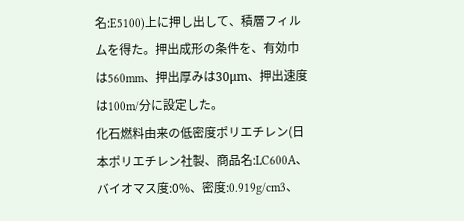名:E5100)上に押し出して、積層フィルムを得た。押出成形の条件を、有効巾は560mm、押出厚みは30μm、押出速度は100m/分に設定した。
化石燃料由来の低密度ポリエチレン(日本ポリエチレン社製、商品名:LC600A、バイオマス度:0%、密度:0.919g/cm3、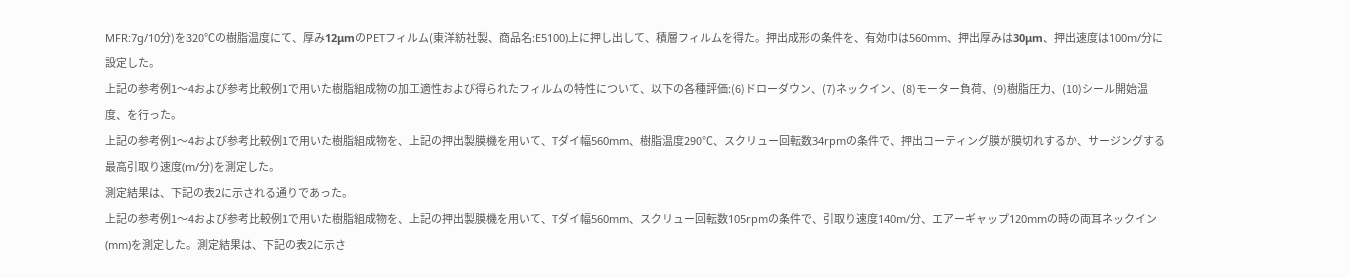MFR:7g/10分)を320℃の樹脂温度にて、厚み12μmのPETフィルム(東洋紡社製、商品名:E5100)上に押し出して、積層フィルムを得た。押出成形の条件を、有効巾は560mm、押出厚みは30μm、押出速度は100m/分に設定した。
上記の参考例1〜4および参考比較例1で用いた樹脂組成物の加工適性および得られたフィルムの特性について、以下の各種評価:(6)ドローダウン、(7)ネックイン、(8)モーター負荷、(9)樹脂圧力、(10)シール開始温度、を行った。
上記の参考例1〜4および参考比較例1で用いた樹脂組成物を、上記の押出製膜機を用いて、Tダイ幅560mm、樹脂温度290℃、スクリュー回転数34rpmの条件で、押出コーティング膜が膜切れするか、サージングする最高引取り速度(m/分)を測定した。
測定結果は、下記の表2に示される通りであった。
上記の参考例1〜4および参考比較例1で用いた樹脂組成物を、上記の押出製膜機を用いて、Tダイ幅560mm、スクリュー回転数105rpmの条件で、引取り速度140m/分、エアーギャップ120mmの時の両耳ネックイン(mm)を測定した。測定結果は、下記の表2に示さ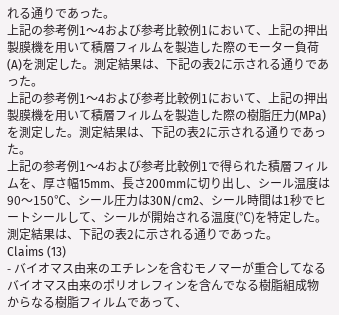れる通りであった。
上記の参考例1〜4および参考比較例1において、上記の押出製膜機を用いて積層フィルムを製造した際のモーター負荷(A)を測定した。測定結果は、下記の表2に示される通りであった。
上記の参考例1〜4および参考比較例1において、上記の押出製膜機を用いて積層フィルムを製造した際の樹脂圧力(MPa)を測定した。測定結果は、下記の表2に示される通りであった。
上記の参考例1〜4および参考比較例1で得られた積層フィルムを、厚さ幅15mm、長さ200mmに切り出し、シール温度は90〜150℃、シール圧力は30N/cm2、シール時間は1秒でヒートシールして、シールが開始される温度(℃)を特定した。測定結果は、下記の表2に示される通りであった。
Claims (13)
- バイオマス由来のエチレンを含むモノマーが重合してなるバイオマス由来のポリオレフィンを含んでなる樹脂組成物からなる樹脂フィルムであって、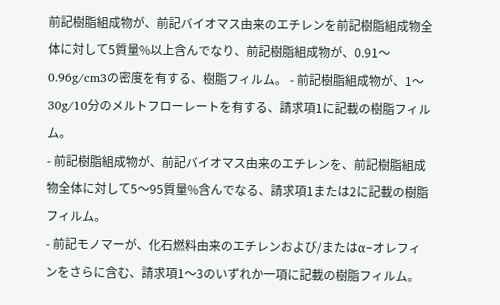前記樹脂組成物が、前記バイオマス由来のエチレンを前記樹脂組成物全体に対して5質量%以上含んでなり、前記樹脂組成物が、0.91〜0.96g/cm3の密度を有する、樹脂フィルム。 - 前記樹脂組成物が、1〜30g/10分のメルトフローレートを有する、請求項1に記載の樹脂フィルム。
- 前記樹脂組成物が、前記バイオマス由来のエチレンを、前記樹脂組成物全体に対して5〜95質量%含んでなる、請求項1または2に記載の樹脂フィルム。
- 前記モノマーが、化石燃料由来のエチレンおよび/またはα−オレフィンをさらに含む、請求項1〜3のいずれか一項に記載の樹脂フィルム。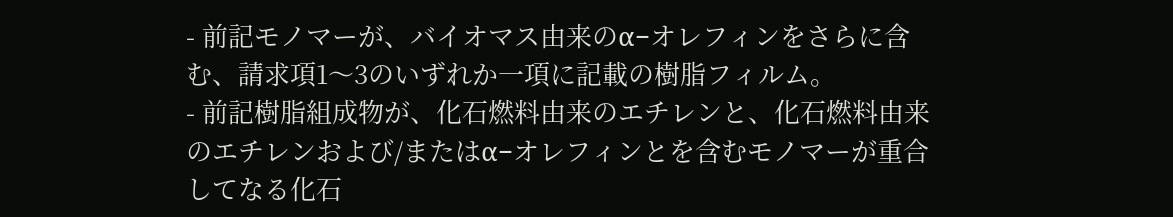- 前記モノマーが、バイオマス由来のα−オレフィンをさらに含む、請求項1〜3のいずれか一項に記載の樹脂フィルム。
- 前記樹脂組成物が、化石燃料由来のエチレンと、化石燃料由来のエチレンおよび/またはα−オレフィンとを含むモノマーが重合してなる化石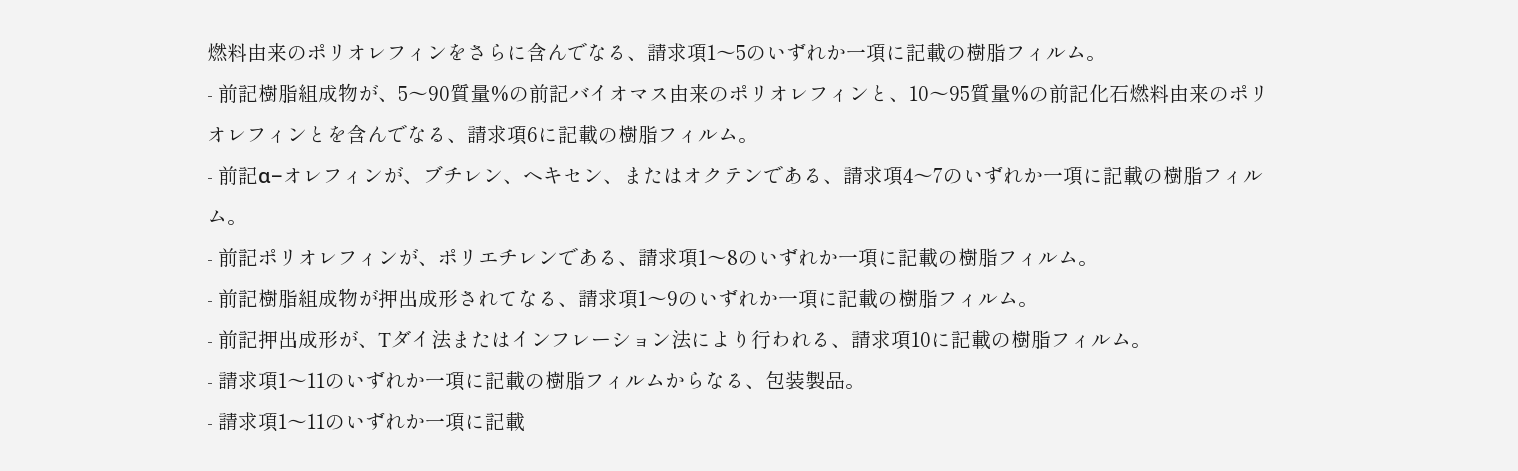燃料由来のポリオレフィンをさらに含んでなる、請求項1〜5のいずれか一項に記載の樹脂フィルム。
- 前記樹脂組成物が、5〜90質量%の前記バイオマス由来のポリオレフィンと、10〜95質量%の前記化石燃料由来のポリオレフィンとを含んでなる、請求項6に記載の樹脂フィルム。
- 前記α−オレフィンが、ブチレン、ヘキセン、またはオクテンである、請求項4〜7のいずれか一項に記載の樹脂フィルム。
- 前記ポリオレフィンが、ポリエチレンである、請求項1〜8のいずれか一項に記載の樹脂フィルム。
- 前記樹脂組成物が押出成形されてなる、請求項1〜9のいずれか一項に記載の樹脂フィルム。
- 前記押出成形が、Tダイ法またはインフレーション法により行われる、請求項10に記載の樹脂フィルム。
- 請求項1〜11のいずれか一項に記載の樹脂フィルムからなる、包装製品。
- 請求項1〜11のいずれか一項に記載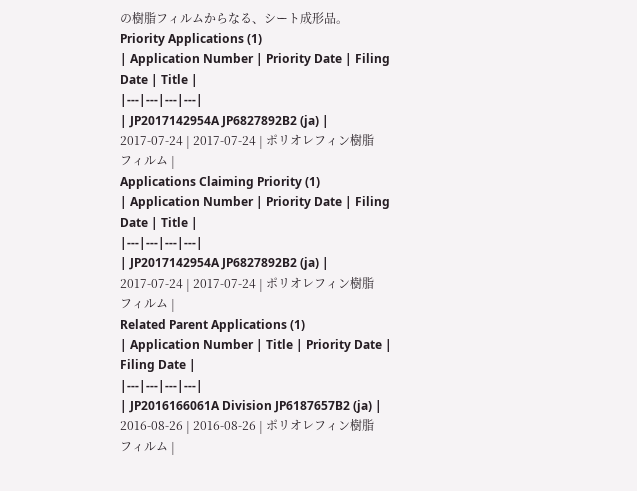の樹脂フィルムからなる、シート成形品。
Priority Applications (1)
| Application Number | Priority Date | Filing Date | Title |
|---|---|---|---|
| JP2017142954A JP6827892B2 (ja) | 2017-07-24 | 2017-07-24 | ポリオレフィン樹脂フィルム |
Applications Claiming Priority (1)
| Application Number | Priority Date | Filing Date | Title |
|---|---|---|---|
| JP2017142954A JP6827892B2 (ja) | 2017-07-24 | 2017-07-24 | ポリオレフィン樹脂フィルム |
Related Parent Applications (1)
| Application Number | Title | Priority Date | Filing Date |
|---|---|---|---|
| JP2016166061A Division JP6187657B2 (ja) | 2016-08-26 | 2016-08-26 | ポリオレフィン樹脂フィルム |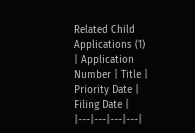Related Child Applications (1)
| Application Number | Title | Priority Date | Filing Date |
|---|---|---|---|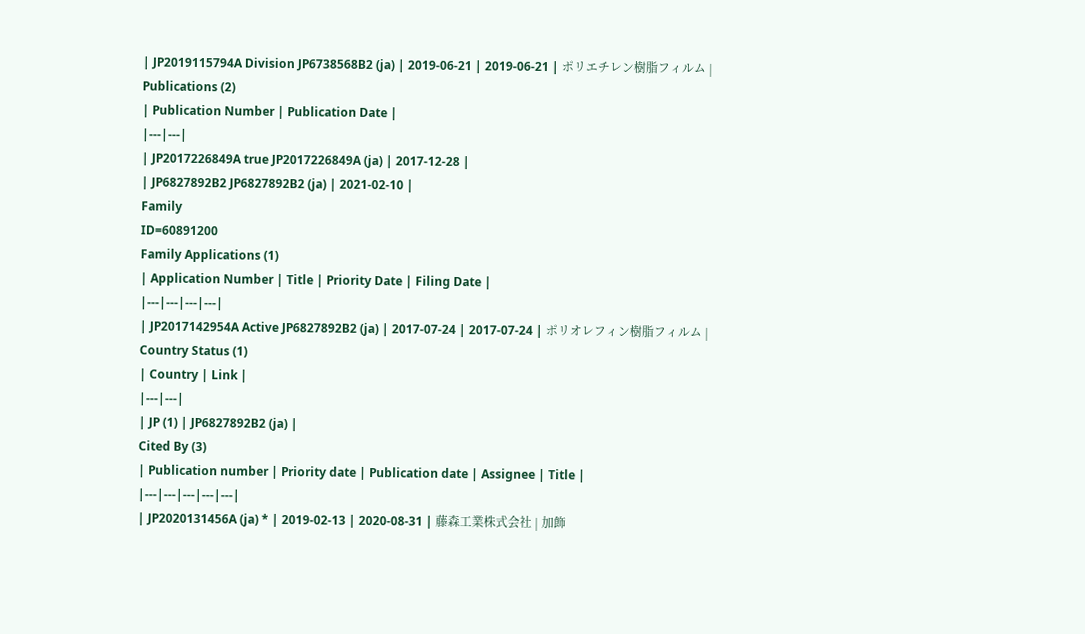| JP2019115794A Division JP6738568B2 (ja) | 2019-06-21 | 2019-06-21 | ポリエチレン樹脂フィルム |
Publications (2)
| Publication Number | Publication Date |
|---|---|
| JP2017226849A true JP2017226849A (ja) | 2017-12-28 |
| JP6827892B2 JP6827892B2 (ja) | 2021-02-10 |
Family
ID=60891200
Family Applications (1)
| Application Number | Title | Priority Date | Filing Date |
|---|---|---|---|
| JP2017142954A Active JP6827892B2 (ja) | 2017-07-24 | 2017-07-24 | ポリオレフィン樹脂フィルム |
Country Status (1)
| Country | Link |
|---|---|
| JP (1) | JP6827892B2 (ja) |
Cited By (3)
| Publication number | Priority date | Publication date | Assignee | Title |
|---|---|---|---|---|
| JP2020131456A (ja) * | 2019-02-13 | 2020-08-31 | 藤森工業株式会社 | 加飾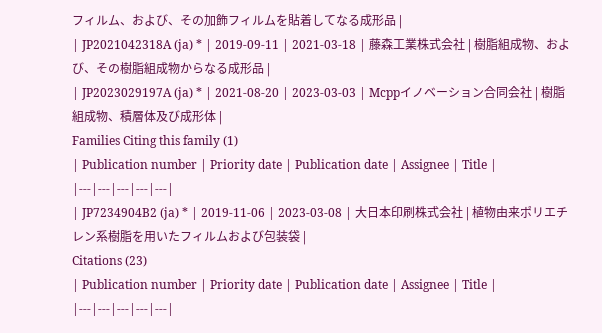フィルム、および、その加飾フィルムを貼着してなる成形品 |
| JP2021042318A (ja) * | 2019-09-11 | 2021-03-18 | 藤森工業株式会社 | 樹脂組成物、および、その樹脂組成物からなる成形品 |
| JP2023029197A (ja) * | 2021-08-20 | 2023-03-03 | Mcppイノベーション合同会社 | 樹脂組成物、積層体及び成形体 |
Families Citing this family (1)
| Publication number | Priority date | Publication date | Assignee | Title |
|---|---|---|---|---|
| JP7234904B2 (ja) * | 2019-11-06 | 2023-03-08 | 大日本印刷株式会社 | 植物由来ポリエチレン系樹脂を用いたフィルムおよび包装袋 |
Citations (23)
| Publication number | Priority date | Publication date | Assignee | Title |
|---|---|---|---|---|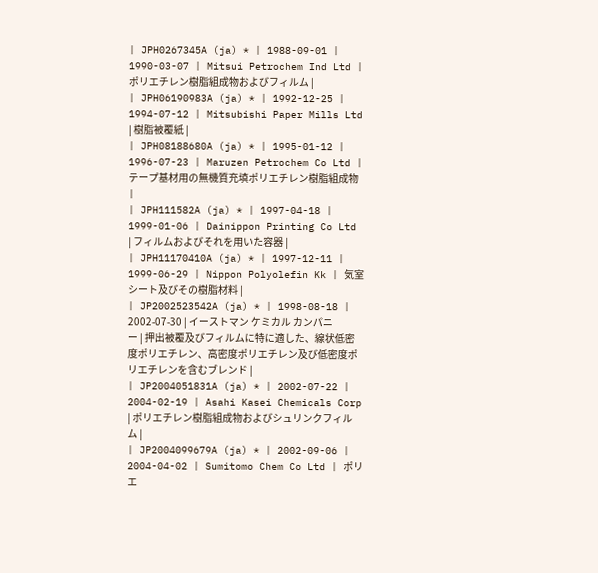| JPH0267345A (ja) * | 1988-09-01 | 1990-03-07 | Mitsui Petrochem Ind Ltd | ポリエチレン樹脂組成物およびフィルム |
| JPH06190983A (ja) * | 1992-12-25 | 1994-07-12 | Mitsubishi Paper Mills Ltd | 樹脂被覆紙 |
| JPH08188680A (ja) * | 1995-01-12 | 1996-07-23 | Maruzen Petrochem Co Ltd | テープ基材用の無機質充填ポリエチレン樹脂組成物 |
| JPH111582A (ja) * | 1997-04-18 | 1999-01-06 | Dainippon Printing Co Ltd | フィルムおよびそれを用いた容器 |
| JPH11170410A (ja) * | 1997-12-11 | 1999-06-29 | Nippon Polyolefin Kk | 気室シート及びその樹脂材料 |
| JP2002523542A (ja) * | 1998-08-18 | 2002-07-30 | イーストマン ケミカル カンパニー | 押出被覆及びフィルムに特に適した、線状低密度ポリエチレン、高密度ポリエチレン及び低密度ポリエチレンを含むブレンド |
| JP2004051831A (ja) * | 2002-07-22 | 2004-02-19 | Asahi Kasei Chemicals Corp | ポリエチレン樹脂組成物およびシュリンクフィルム |
| JP2004099679A (ja) * | 2002-09-06 | 2004-04-02 | Sumitomo Chem Co Ltd | ポリエ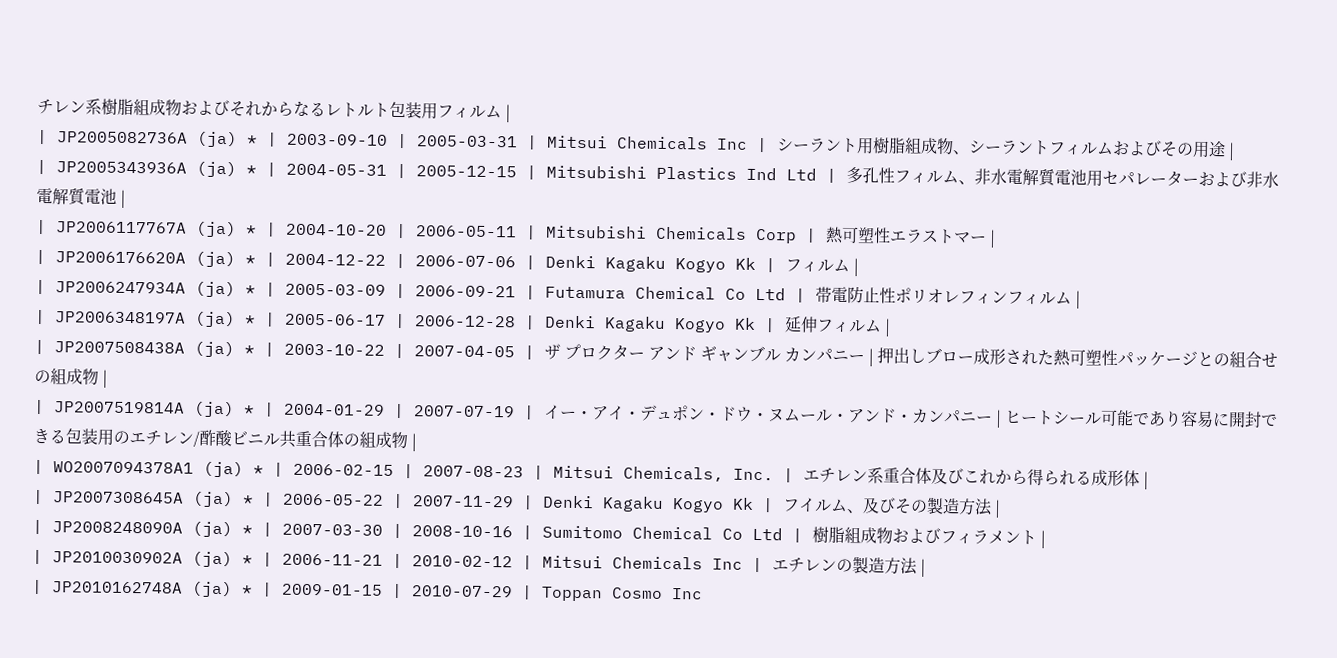チレン系樹脂組成物およびそれからなるレトルト包装用フィルム |
| JP2005082736A (ja) * | 2003-09-10 | 2005-03-31 | Mitsui Chemicals Inc | シーラント用樹脂組成物、シーラントフィルムおよびその用途 |
| JP2005343936A (ja) * | 2004-05-31 | 2005-12-15 | Mitsubishi Plastics Ind Ltd | 多孔性フィルム、非水電解質電池用セパレーターおよび非水電解質電池 |
| JP2006117767A (ja) * | 2004-10-20 | 2006-05-11 | Mitsubishi Chemicals Corp | 熱可塑性エラストマー |
| JP2006176620A (ja) * | 2004-12-22 | 2006-07-06 | Denki Kagaku Kogyo Kk | フィルム |
| JP2006247934A (ja) * | 2005-03-09 | 2006-09-21 | Futamura Chemical Co Ltd | 帯電防止性ポリオレフィンフィルム |
| JP2006348197A (ja) * | 2005-06-17 | 2006-12-28 | Denki Kagaku Kogyo Kk | 延伸フィルム |
| JP2007508438A (ja) * | 2003-10-22 | 2007-04-05 | ザ プロクター アンド ギャンブル カンパニー | 押出しブロー成形された熱可塑性パッケージとの組合せの組成物 |
| JP2007519814A (ja) * | 2004-01-29 | 2007-07-19 | イー・アイ・デュポン・ドウ・ヌムール・アンド・カンパニー | ヒートシール可能であり容易に開封できる包装用のエチレン/酢酸ビニル共重合体の組成物 |
| WO2007094378A1 (ja) * | 2006-02-15 | 2007-08-23 | Mitsui Chemicals, Inc. | エチレン系重合体及びこれから得られる成形体 |
| JP2007308645A (ja) * | 2006-05-22 | 2007-11-29 | Denki Kagaku Kogyo Kk | フイルム、及びその製造方法 |
| JP2008248090A (ja) * | 2007-03-30 | 2008-10-16 | Sumitomo Chemical Co Ltd | 樹脂組成物およびフィラメント |
| JP2010030902A (ja) * | 2006-11-21 | 2010-02-12 | Mitsui Chemicals Inc | エチレンの製造方法 |
| JP2010162748A (ja) * | 2009-01-15 | 2010-07-29 | Toppan Cosmo Inc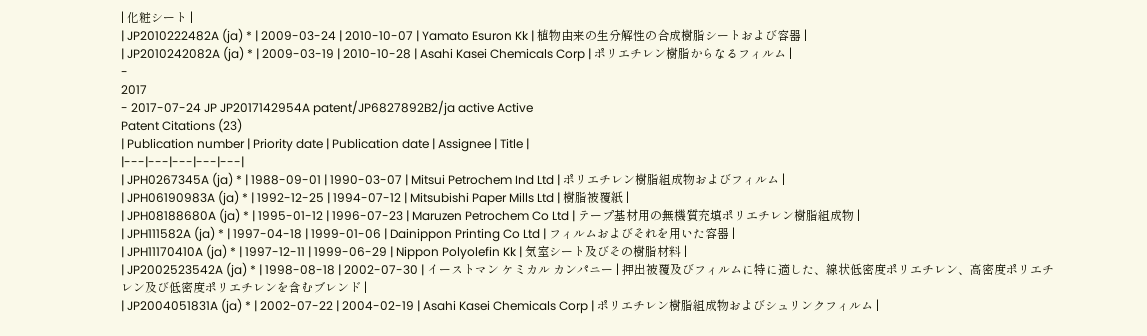| 化粧シート |
| JP2010222482A (ja) * | 2009-03-24 | 2010-10-07 | Yamato Esuron Kk | 植物由来の生分解性の合成樹脂シートおよび容器 |
| JP2010242082A (ja) * | 2009-03-19 | 2010-10-28 | Asahi Kasei Chemicals Corp | ポリエチレン樹脂からなるフィルム |
-
2017
- 2017-07-24 JP JP2017142954A patent/JP6827892B2/ja active Active
Patent Citations (23)
| Publication number | Priority date | Publication date | Assignee | Title |
|---|---|---|---|---|
| JPH0267345A (ja) * | 1988-09-01 | 1990-03-07 | Mitsui Petrochem Ind Ltd | ポリエチレン樹脂組成物およびフィルム |
| JPH06190983A (ja) * | 1992-12-25 | 1994-07-12 | Mitsubishi Paper Mills Ltd | 樹脂被覆紙 |
| JPH08188680A (ja) * | 1995-01-12 | 1996-07-23 | Maruzen Petrochem Co Ltd | テープ基材用の無機質充填ポリエチレン樹脂組成物 |
| JPH111582A (ja) * | 1997-04-18 | 1999-01-06 | Dainippon Printing Co Ltd | フィルムおよびそれを用いた容器 |
| JPH11170410A (ja) * | 1997-12-11 | 1999-06-29 | Nippon Polyolefin Kk | 気室シート及びその樹脂材料 |
| JP2002523542A (ja) * | 1998-08-18 | 2002-07-30 | イーストマン ケミカル カンパニー | 押出被覆及びフィルムに特に適した、線状低密度ポリエチレン、高密度ポリエチレン及び低密度ポリエチレンを含むブレンド |
| JP2004051831A (ja) * | 2002-07-22 | 2004-02-19 | Asahi Kasei Chemicals Corp | ポリエチレン樹脂組成物およびシュリンクフィルム |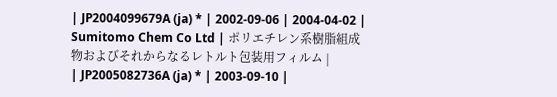| JP2004099679A (ja) * | 2002-09-06 | 2004-04-02 | Sumitomo Chem Co Ltd | ポリエチレン系樹脂組成物およびそれからなるレトルト包装用フィルム |
| JP2005082736A (ja) * | 2003-09-10 |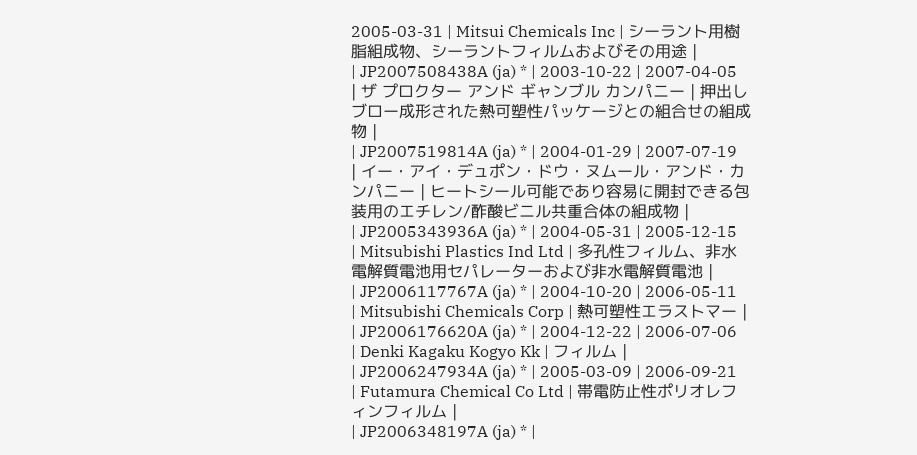2005-03-31 | Mitsui Chemicals Inc | シーラント用樹脂組成物、シーラントフィルムおよびその用途 |
| JP2007508438A (ja) * | 2003-10-22 | 2007-04-05 | ザ プロクター アンド ギャンブル カンパニー | 押出しブロー成形された熱可塑性パッケージとの組合せの組成物 |
| JP2007519814A (ja) * | 2004-01-29 | 2007-07-19 | イー・アイ・デュポン・ドウ・ヌムール・アンド・カンパニー | ヒートシール可能であり容易に開封できる包装用のエチレン/酢酸ビニル共重合体の組成物 |
| JP2005343936A (ja) * | 2004-05-31 | 2005-12-15 | Mitsubishi Plastics Ind Ltd | 多孔性フィルム、非水電解質電池用セパレーターおよび非水電解質電池 |
| JP2006117767A (ja) * | 2004-10-20 | 2006-05-11 | Mitsubishi Chemicals Corp | 熱可塑性エラストマー |
| JP2006176620A (ja) * | 2004-12-22 | 2006-07-06 | Denki Kagaku Kogyo Kk | フィルム |
| JP2006247934A (ja) * | 2005-03-09 | 2006-09-21 | Futamura Chemical Co Ltd | 帯電防止性ポリオレフィンフィルム |
| JP2006348197A (ja) * |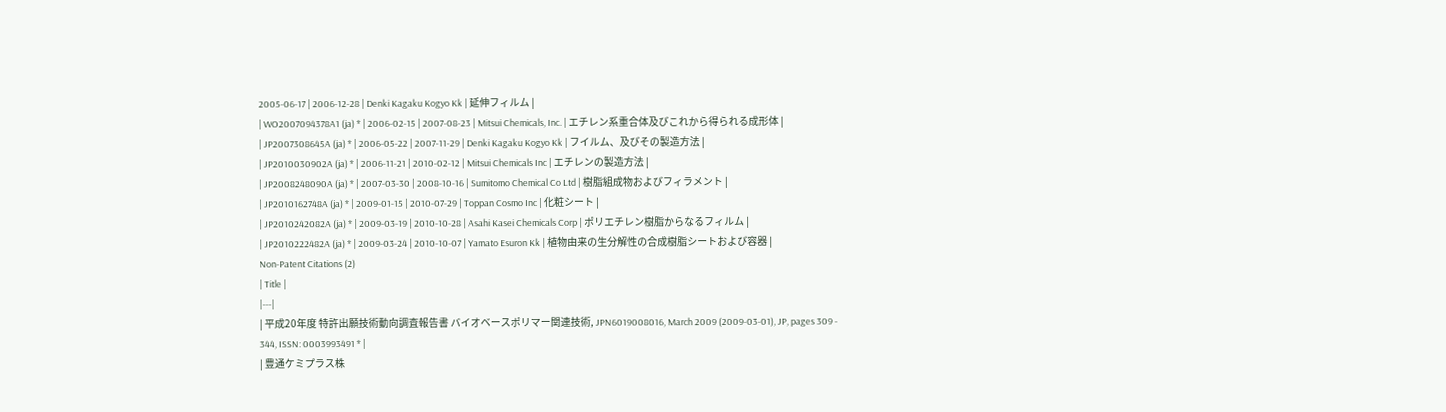2005-06-17 | 2006-12-28 | Denki Kagaku Kogyo Kk | 延伸フィルム |
| WO2007094378A1 (ja) * | 2006-02-15 | 2007-08-23 | Mitsui Chemicals, Inc. | エチレン系重合体及びこれから得られる成形体 |
| JP2007308645A (ja) * | 2006-05-22 | 2007-11-29 | Denki Kagaku Kogyo Kk | フイルム、及びその製造方法 |
| JP2010030902A (ja) * | 2006-11-21 | 2010-02-12 | Mitsui Chemicals Inc | エチレンの製造方法 |
| JP2008248090A (ja) * | 2007-03-30 | 2008-10-16 | Sumitomo Chemical Co Ltd | 樹脂組成物およびフィラメント |
| JP2010162748A (ja) * | 2009-01-15 | 2010-07-29 | Toppan Cosmo Inc | 化粧シート |
| JP2010242082A (ja) * | 2009-03-19 | 2010-10-28 | Asahi Kasei Chemicals Corp | ポリエチレン樹脂からなるフィルム |
| JP2010222482A (ja) * | 2009-03-24 | 2010-10-07 | Yamato Esuron Kk | 植物由来の生分解性の合成樹脂シートおよび容器 |
Non-Patent Citations (2)
| Title |
|---|
| 平成20年度 特許出願技術動向調査報告書 バイオベースポリマー関連技術, JPN6019008016, March 2009 (2009-03-01), JP, pages 309 - 344, ISSN: 0003993491 * |
| 豊通ケミプラス株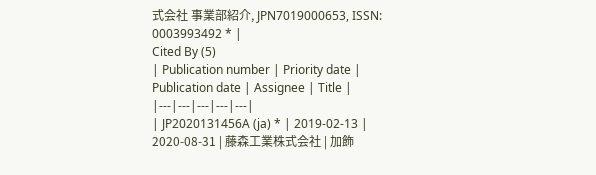式会社 事業部紹介, JPN7019000653, ISSN: 0003993492 * |
Cited By (5)
| Publication number | Priority date | Publication date | Assignee | Title |
|---|---|---|---|---|
| JP2020131456A (ja) * | 2019-02-13 | 2020-08-31 | 藤森工業株式会社 | 加飾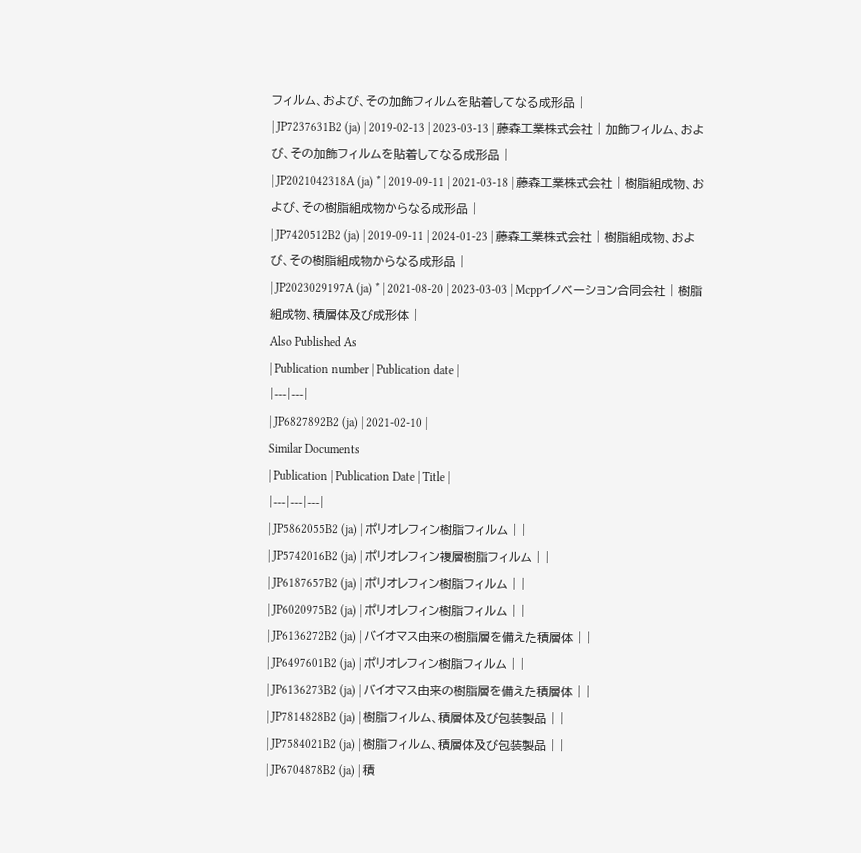フィルム、および、その加飾フィルムを貼着してなる成形品 |
| JP7237631B2 (ja) | 2019-02-13 | 2023-03-13 | 藤森工業株式会社 | 加飾フィルム、および、その加飾フィルムを貼着してなる成形品 |
| JP2021042318A (ja) * | 2019-09-11 | 2021-03-18 | 藤森工業株式会社 | 樹脂組成物、および、その樹脂組成物からなる成形品 |
| JP7420512B2 (ja) | 2019-09-11 | 2024-01-23 | 藤森工業株式会社 | 樹脂組成物、および、その樹脂組成物からなる成形品 |
| JP2023029197A (ja) * | 2021-08-20 | 2023-03-03 | Mcppイノベーション合同会社 | 樹脂組成物、積層体及び成形体 |
Also Published As
| Publication number | Publication date |
|---|---|
| JP6827892B2 (ja) | 2021-02-10 |
Similar Documents
| Publication | Publication Date | Title |
|---|---|---|
| JP5862055B2 (ja) | ポリオレフィン樹脂フィルム | |
| JP5742016B2 (ja) | ポリオレフィン複層樹脂フィルム | |
| JP6187657B2 (ja) | ポリオレフィン樹脂フィルム | |
| JP6020975B2 (ja) | ポリオレフィン樹脂フィルム | |
| JP6136272B2 (ja) | バイオマス由来の樹脂層を備えた積層体 | |
| JP6497601B2 (ja) | ポリオレフィン樹脂フィルム | |
| JP6136273B2 (ja) | バイオマス由来の樹脂層を備えた積層体 | |
| JP7814828B2 (ja) | 樹脂フィルム、積層体及び包装製品 | |
| JP7584021B2 (ja) | 樹脂フィルム、積層体及び包装製品 | |
| JP6704878B2 (ja) | 積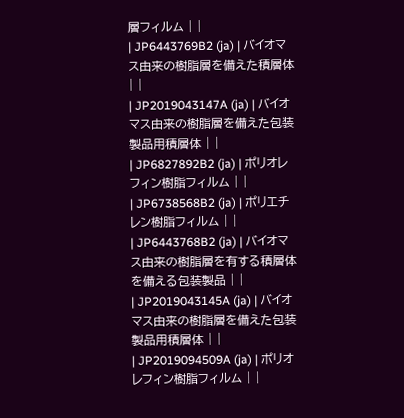層フィルム | |
| JP6443769B2 (ja) | バイオマス由来の樹脂層を備えた積層体 | |
| JP2019043147A (ja) | バイオマス由来の樹脂層を備えた包装製品用積層体 | |
| JP6827892B2 (ja) | ポリオレフィン樹脂フィルム | |
| JP6738568B2 (ja) | ポリエチレン樹脂フィルム | |
| JP6443768B2 (ja) | バイオマス由来の樹脂層を有する積層体を備える包装製品 | |
| JP2019043145A (ja) | バイオマス由来の樹脂層を備えた包装製品用積層体 | |
| JP2019094509A (ja) | ポリオレフィン樹脂フィルム | |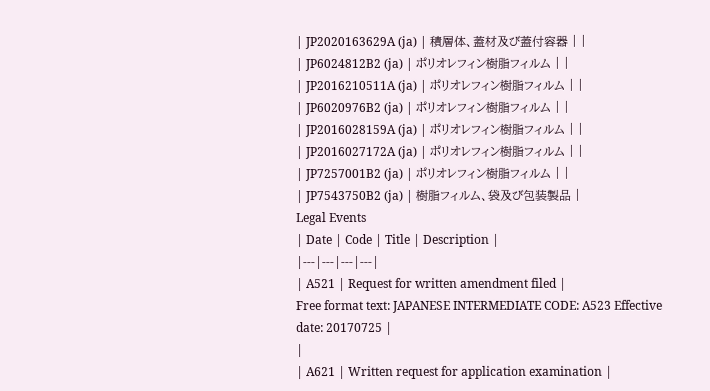| JP2020163629A (ja) | 積層体、蓋材及び蓋付容器 | |
| JP6024812B2 (ja) | ポリオレフィン樹脂フィルム | |
| JP2016210511A (ja) | ポリオレフィン樹脂フィルム | |
| JP6020976B2 (ja) | ポリオレフィン樹脂フィルム | |
| JP2016028159A (ja) | ポリオレフィン樹脂フィルム | |
| JP2016027172A (ja) | ポリオレフィン樹脂フィルム | |
| JP7257001B2 (ja) | ポリオレフィン樹脂フィルム | |
| JP7543750B2 (ja) | 樹脂フィルム、袋及び包装製品 |
Legal Events
| Date | Code | Title | Description |
|---|---|---|---|
| A521 | Request for written amendment filed |
Free format text: JAPANESE INTERMEDIATE CODE: A523 Effective date: 20170725 |
|
| A621 | Written request for application examination |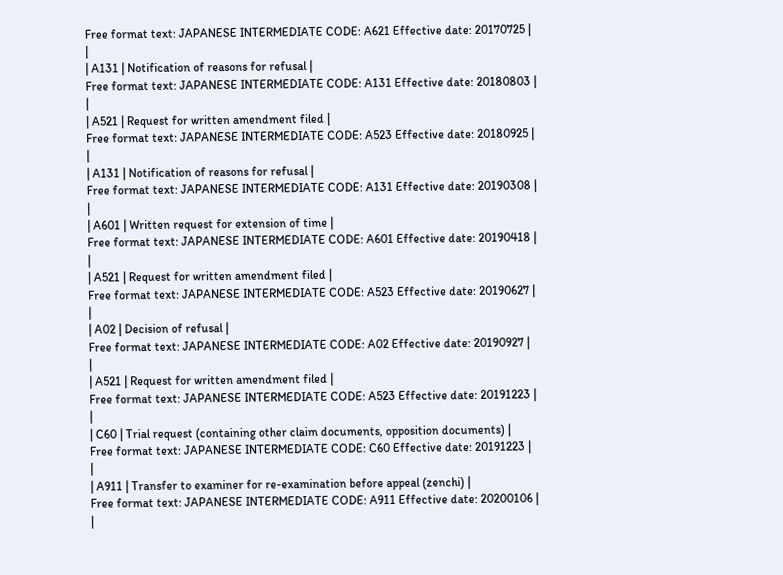Free format text: JAPANESE INTERMEDIATE CODE: A621 Effective date: 20170725 |
|
| A131 | Notification of reasons for refusal |
Free format text: JAPANESE INTERMEDIATE CODE: A131 Effective date: 20180803 |
|
| A521 | Request for written amendment filed |
Free format text: JAPANESE INTERMEDIATE CODE: A523 Effective date: 20180925 |
|
| A131 | Notification of reasons for refusal |
Free format text: JAPANESE INTERMEDIATE CODE: A131 Effective date: 20190308 |
|
| A601 | Written request for extension of time |
Free format text: JAPANESE INTERMEDIATE CODE: A601 Effective date: 20190418 |
|
| A521 | Request for written amendment filed |
Free format text: JAPANESE INTERMEDIATE CODE: A523 Effective date: 20190627 |
|
| A02 | Decision of refusal |
Free format text: JAPANESE INTERMEDIATE CODE: A02 Effective date: 20190927 |
|
| A521 | Request for written amendment filed |
Free format text: JAPANESE INTERMEDIATE CODE: A523 Effective date: 20191223 |
|
| C60 | Trial request (containing other claim documents, opposition documents) |
Free format text: JAPANESE INTERMEDIATE CODE: C60 Effective date: 20191223 |
|
| A911 | Transfer to examiner for re-examination before appeal (zenchi) |
Free format text: JAPANESE INTERMEDIATE CODE: A911 Effective date: 20200106 |
|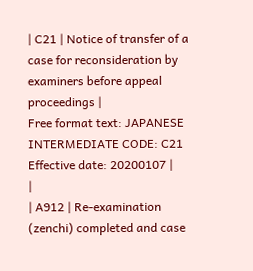| C21 | Notice of transfer of a case for reconsideration by examiners before appeal proceedings |
Free format text: JAPANESE INTERMEDIATE CODE: C21 Effective date: 20200107 |
|
| A912 | Re-examination (zenchi) completed and case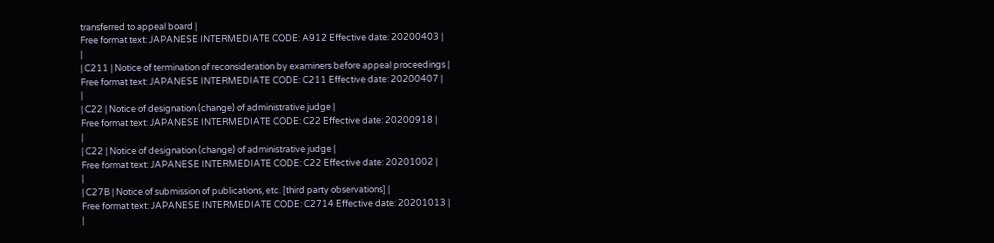transferred to appeal board |
Free format text: JAPANESE INTERMEDIATE CODE: A912 Effective date: 20200403 |
|
| C211 | Notice of termination of reconsideration by examiners before appeal proceedings |
Free format text: JAPANESE INTERMEDIATE CODE: C211 Effective date: 20200407 |
|
| C22 | Notice of designation (change) of administrative judge |
Free format text: JAPANESE INTERMEDIATE CODE: C22 Effective date: 20200918 |
|
| C22 | Notice of designation (change) of administrative judge |
Free format text: JAPANESE INTERMEDIATE CODE: C22 Effective date: 20201002 |
|
| C27B | Notice of submission of publications, etc. [third party observations] |
Free format text: JAPANESE INTERMEDIATE CODE: C2714 Effective date: 20201013 |
|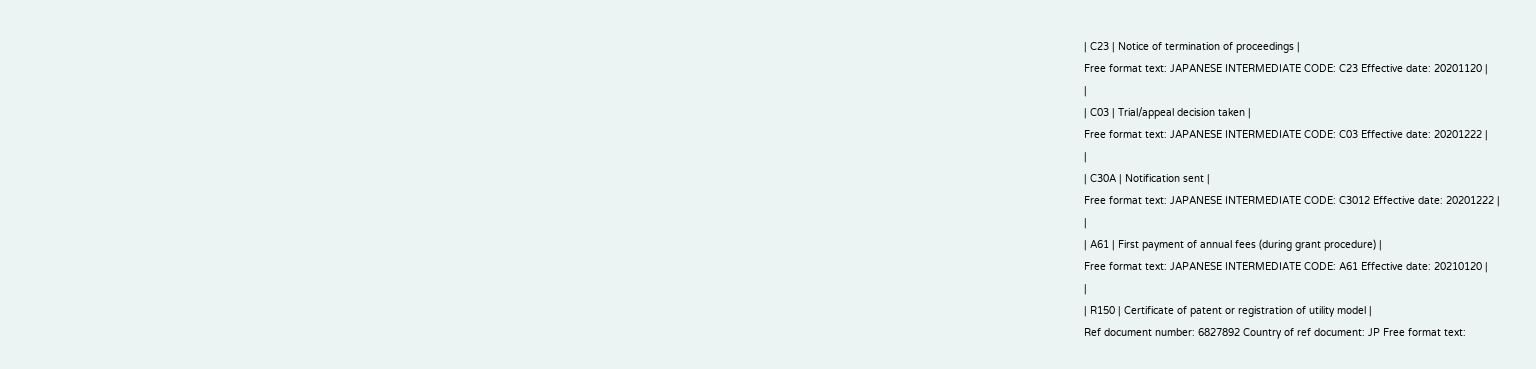| C23 | Notice of termination of proceedings |
Free format text: JAPANESE INTERMEDIATE CODE: C23 Effective date: 20201120 |
|
| C03 | Trial/appeal decision taken |
Free format text: JAPANESE INTERMEDIATE CODE: C03 Effective date: 20201222 |
|
| C30A | Notification sent |
Free format text: JAPANESE INTERMEDIATE CODE: C3012 Effective date: 20201222 |
|
| A61 | First payment of annual fees (during grant procedure) |
Free format text: JAPANESE INTERMEDIATE CODE: A61 Effective date: 20210120 |
|
| R150 | Certificate of patent or registration of utility model |
Ref document number: 6827892 Country of ref document: JP Free format text: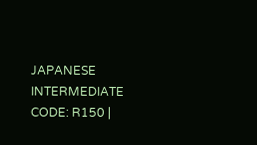JAPANESE INTERMEDIATE CODE: R150 |